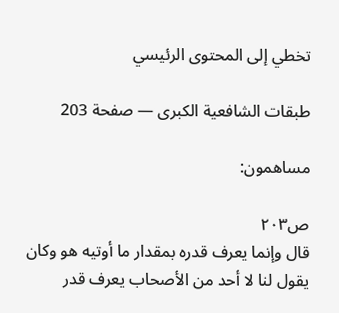تخطي إلى المحتوى الرئيسي

طبقات الشافعية الكبرى — صفحة 203

مساهمون:

ص٢٠٣
قال وإنما يعرف قدره بمقدار ما أوتيه هو وكان يقول لنا لا أحد من الأصحاب يعرف قدر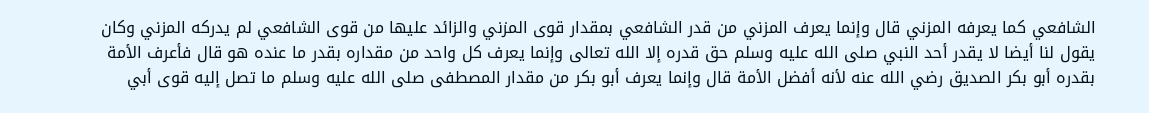الشافعي كما يعرفه المزني قال وإنما يعرف المزني من قدر الشافعي بمقدار قوى المزني والزائد عليها من قوى الشافعي لم يدركه المزني وكان يقول لنا أيضا لا يقدر أحد النبي صلى الله عليه وسلم حق قدره إلا الله تعالى وإنما يعرف كل واحد من مقداره بقدر ما عنده هو قال فأعرف الأمة بقدره أبو بكر الصديق رضي الله عنه لأنه أفضل الأمة قال وإنما يعرف أبو بكر من مقدار المصطفى صلى الله عليه وسلم ما تصل إليه قوى أبي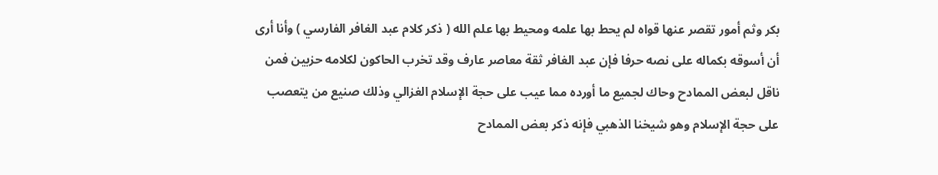بكر وثم أمور تقصر عنها قواه لم يحط بها علمه ومحيط بها علم الله ( ذكر كلام عبد الغافر الفارسي ) وأنا أرى أن أسوقه بكماله على نصه حرفا فإن عبد الغافر ثقة معاصر عارف وقد تخرب الحاكون لكلامه حزبين فمن ناقل لبعض الممادح وحاك لجميع ما أورده مما عيب على حجة الإسلام الغزالي وذلك صنيع من يتعصب على حجة الإسلام وهو شيخنا الذهبي فإنه ذكر بعض الممادح